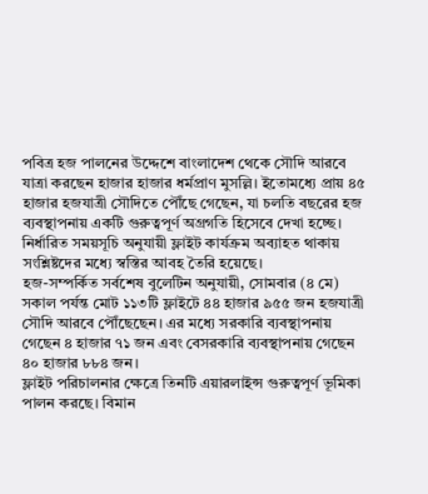পবিত্র হজ পালনের উদ্দেশে বাংলাদেশ থেকে সৌদি আরবে যাত্রা করছেন হাজার হাজার ধর্মপ্রাণ মুসল্লি। ইতোমধ্যে প্রায় ৪৫ হাজার হজযাত্রী সৌদিতে পৌঁছে গেছেন, যা চলতি বছরের হজ ব্যবস্থাপনায় একটি গুরুত্বপূর্ণ অগ্রগতি হিসেবে দেখা হচ্ছে। নির্ধারিত সময়সূচি অনুযায়ী ফ্লাইট কার্যক্রম অব্যাহত থাকায় সংশ্লিষ্টদের মধ্যে স্বস্তির আবহ তৈরি হয়েছে।
হজ-সম্পর্কিত সর্বশেষ বুলেটিন অনুযায়ী, সোমবার (৪ মে) সকাল পর্যন্ত মোট ১১৩টি ফ্লাইটে ৪৪ হাজার ৯৫৫ জন হজযাত্রী সৌদি আরবে পৌঁছেছেন। এর মধ্যে সরকারি ব্যবস্থাপনায় গেছেন ৪ হাজার ৭১ জন এবং বেসরকারি ব্যবস্থাপনায় গেছেন ৪০ হাজার ৮৮৪ জন।
ফ্লাইট পরিচালনার ক্ষেত্রে তিনটি এয়ারলাইন্স গুরুত্বপূর্ণ ভূমিকা পালন করছে। বিমান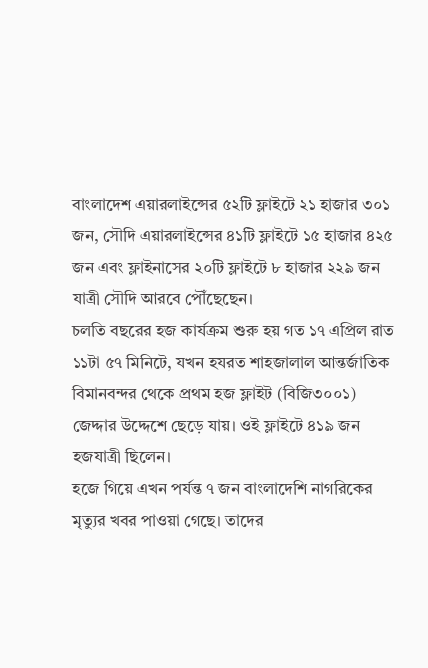বাংলাদেশ এয়ারলাইন্সের ৫২টি ফ্লাইটে ২১ হাজার ৩০১ জন, সৌদি এয়ারলাইন্সের ৪১টি ফ্লাইটে ১৫ হাজার ৪২৫ জন এবং ফ্লাইনাসের ২০টি ফ্লাইটে ৮ হাজার ২২৯ জন যাত্রী সৌদি আরবে পৌঁছেছেন।
চলতি বছরের হজ কার্যক্রম শুরু হয় গত ১৭ এপ্রিল রাত ১১টা ৫৭ মিনিটে, যখন হযরত শাহজালাল আন্তর্জাতিক বিমানবন্দর থেকে প্রথম হজ ফ্লাইট (বিজি৩০০১) জেদ্দার উদ্দেশে ছেড়ে যায়। ওই ফ্লাইটে ৪১৯ জন হজযাত্রী ছিলেন।
হজে গিয়ে এখন পর্যন্ত ৭ জন বাংলাদেশি নাগরিকের মৃত্যুর খবর পাওয়া গেছে। তাদের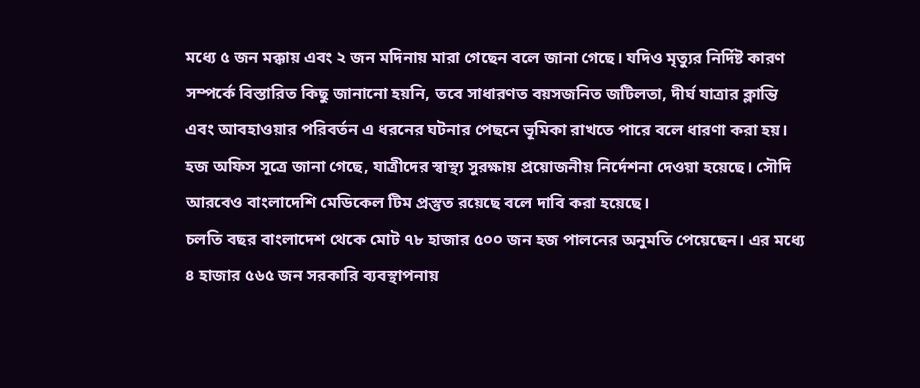মধ্যে ৫ জন মক্কায় এবং ২ জন মদিনায় মারা গেছেন বলে জানা গেছে। যদিও মৃত্যুর নির্দিষ্ট কারণ সম্পর্কে বিস্তারিত কিছু জানানো হয়নি, তবে সাধারণত বয়সজনিত জটিলতা, দীর্ঘ যাত্রার ক্লান্তি এবং আবহাওয়ার পরিবর্তন এ ধরনের ঘটনার পেছনে ভূমিকা রাখতে পারে বলে ধারণা করা হয়।
হজ অফিস সূত্রে জানা গেছে, যাত্রীদের স্বাস্থ্য সুরক্ষায় প্রয়োজনীয় নির্দেশনা দেওয়া হয়েছে। সৌদি আরবেও বাংলাদেশি মেডিকেল টিম প্রস্তুত রয়েছে বলে দাবি করা হয়েছে।
চলতি বছর বাংলাদেশ থেকে মোট ৭৮ হাজার ৫০০ জন হজ পালনের অনুমতি পেয়েছেন। এর মধ্যে ৪ হাজার ৫৬৫ জন সরকারি ব্যবস্থাপনায়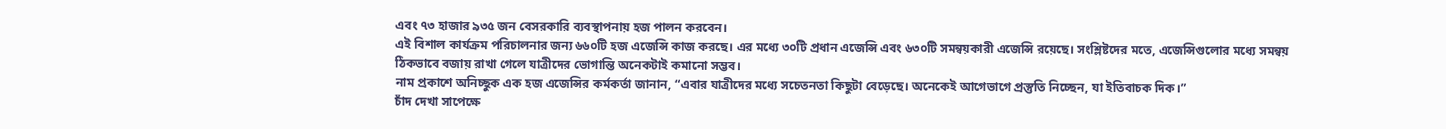এবং ৭৩ হাজার ৯৩৫ জন বেসরকারি ব্যবস্থাপনায় হজ পালন করবেন।
এই বিশাল কার্যক্রম পরিচালনার জন্য ৬৬০টি হজ এজেন্সি কাজ করছে। এর মধ্যে ৩০টি প্রধান এজেন্সি এবং ৬৩০টি সমন্বয়কারী এজেন্সি রয়েছে। সংশ্লিষ্টদের মতে, এজেন্সিগুলোর মধ্যে সমন্বয় ঠিকভাবে বজায় রাখা গেলে যাত্রীদের ভোগান্তি অনেকটাই কমানো সম্ভব।
নাম প্রকাশে অনিচ্ছুক এক হজ এজেন্সির কর্মকর্তা জানান, “এবার যাত্রীদের মধ্যে সচেতনতা কিছুটা বেড়েছে। অনেকেই আগেভাগে প্রস্তুতি নিচ্ছেন, যা ইতিবাচক দিক।”
চাঁদ দেখা সাপেক্ষে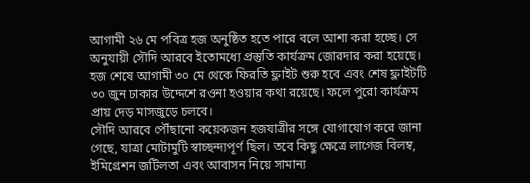আগামী ২৬ মে পবিত্র হজ অনুষ্ঠিত হতে পারে বলে আশা করা হচ্ছে। সে অনুযায়ী সৌদি আরবে ইতোমধ্যে প্রস্তুতি কার্যক্রম জোরদার করা হয়েছে।
হজ শেষে আগামী ৩০ মে থেকে ফিরতি ফ্লাইট শুরু হবে এবং শেষ ফ্লাইটটি ৩০ জুন ঢাকার উদ্দেশে রওনা হওয়ার কথা রয়েছে। ফলে পুরো কার্যক্রম প্রায় দেড় মাসজুড়ে চলবে।
সৌদি আরবে পৌঁছানো কয়েকজন হজযাত্রীর সঙ্গে যোগাযোগ করে জানা গেছে, যাত্রা মোটামুটি স্বাচ্ছন্দ্যপূর্ণ ছিল। তবে কিছু ক্ষেত্রে লাগেজ বিলম্ব, ইমিগ্রেশন জটিলতা এবং আবাসন নিয়ে সামান্য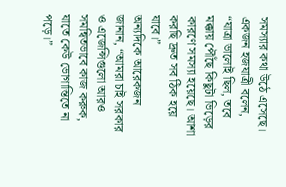সমস্যার কথা উঠে এসেছে।
একজন হজযাত্রী বলেন, “যাত্রা ভালোই ছিল, তবে মক্কায় পৌঁছে কিছুটা ভিড়ের কারণে সমস্যা হয়েছে। আশা করছি দ্রুত সব ঠিক হয়ে যাবে।”
অন্যদিকে আরেকজন জানান, “আমরা চাই সরকার ও এজেন্সিগুলো আরও সমন্বিতভাবে কাজ করুক, যাতে কেউ ভোগান্তিতে না পড়ে।”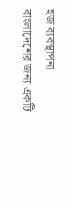হজ ব্যবস্থাপনা বাংলাদেশের জন্য একটি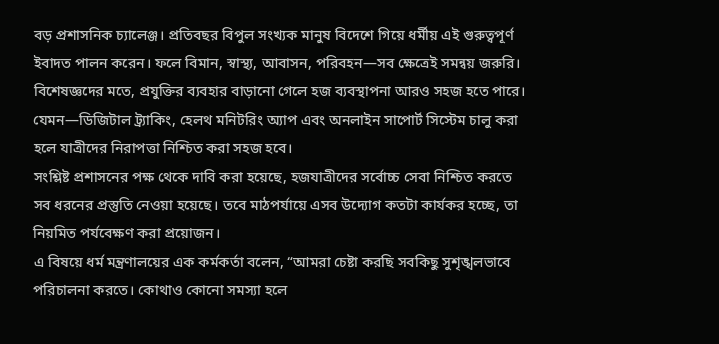বড় প্রশাসনিক চ্যালেঞ্জ। প্রতিবছর বিপুল সংখ্যক মানুষ বিদেশে গিয়ে ধর্মীয় এই গুরুত্বপূর্ণ ইবাদত পালন করেন। ফলে বিমান, স্বাস্থ্য, আবাসন, পরিবহন—সব ক্ষেত্রেই সমন্বয় জরুরি।
বিশেষজ্ঞদের মতে, প্রযুক্তির ব্যবহার বাড়ানো গেলে হজ ব্যবস্থাপনা আরও সহজ হতে পারে। যেমন—ডিজিটাল ট্র্যাকিং, হেলথ মনিটরিং অ্যাপ এবং অনলাইন সাপোর্ট সিস্টেম চালু করা হলে যাত্রীদের নিরাপত্তা নিশ্চিত করা সহজ হবে।
সংশ্লিষ্ট প্রশাসনের পক্ষ থেকে দাবি করা হয়েছে, হজযাত্রীদের সর্বোচ্চ সেবা নিশ্চিত করতে সব ধরনের প্রস্তুতি নেওয়া হয়েছে। তবে মাঠপর্যায়ে এসব উদ্যোগ কতটা কার্যকর হচ্ছে, তা নিয়মিত পর্যবেক্ষণ করা প্রয়োজন।
এ বিষয়ে ধর্ম মন্ত্রণালয়ের এক কর্মকর্তা বলেন, “আমরা চেষ্টা করছি সবকিছু সুশৃঙ্খলভাবে পরিচালনা করতে। কোথাও কোনো সমস্যা হলে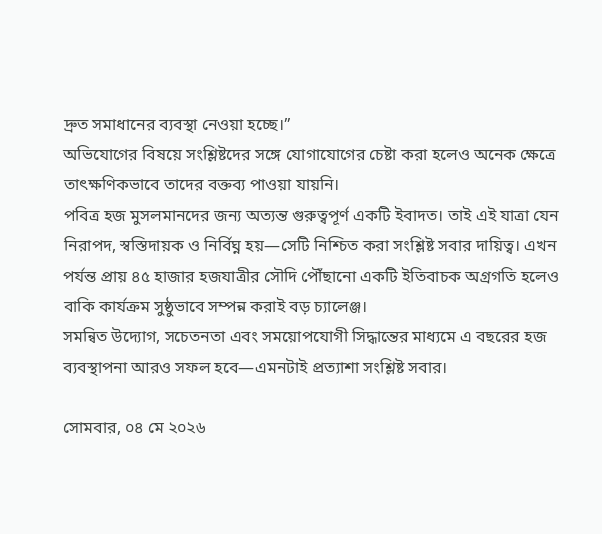দ্রুত সমাধানের ব্যবস্থা নেওয়া হচ্ছে।”
অভিযোগের বিষয়ে সংশ্লিষ্টদের সঙ্গে যোগাযোগের চেষ্টা করা হলেও অনেক ক্ষেত্রে তাৎক্ষণিকভাবে তাদের বক্তব্য পাওয়া যায়নি।
পবিত্র হজ মুসলমানদের জন্য অত্যন্ত গুরুত্বপূর্ণ একটি ইবাদত। তাই এই যাত্রা যেন নিরাপদ, স্বস্তিদায়ক ও নির্বিঘ্ন হয়—সেটি নিশ্চিত করা সংশ্লিষ্ট সবার দায়িত্ব। এখন পর্যন্ত প্রায় ৪৫ হাজার হজযাত্রীর সৌদি পৌঁছানো একটি ইতিবাচক অগ্রগতি হলেও বাকি কার্যক্রম সুষ্ঠুভাবে সম্পন্ন করাই বড় চ্যালেঞ্জ।
সমন্বিত উদ্যোগ, সচেতনতা এবং সময়োপযোগী সিদ্ধান্তের মাধ্যমে এ বছরের হজ ব্যবস্থাপনা আরও সফল হবে—এমনটাই প্রত্যাশা সংশ্লিষ্ট সবার।

সোমবার, ০৪ মে ২০২৬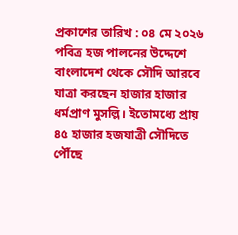প্রকাশের তারিখ : ০৪ মে ২০২৬
পবিত্র হজ পালনের উদ্দেশে বাংলাদেশ থেকে সৌদি আরবে যাত্রা করছেন হাজার হাজার ধর্মপ্রাণ মুসল্লি। ইতোমধ্যে প্রায় ৪৫ হাজার হজযাত্রী সৌদিতে পৌঁছে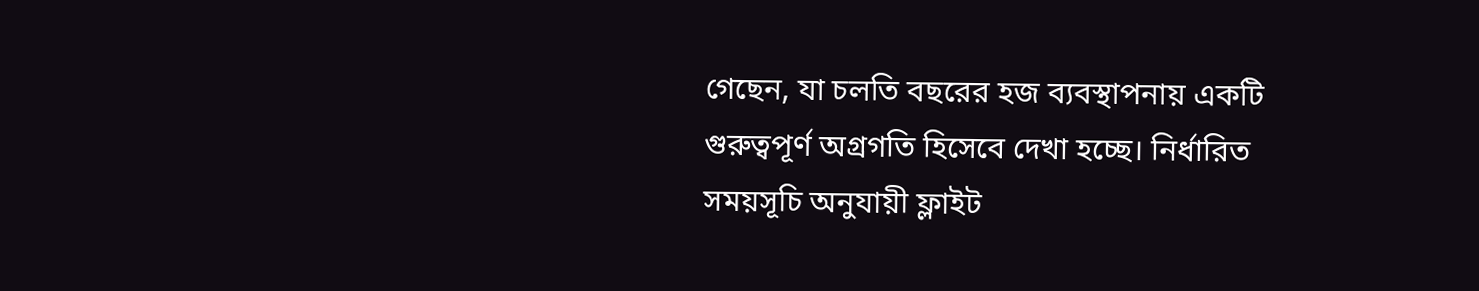গেছেন, যা চলতি বছরের হজ ব্যবস্থাপনায় একটি গুরুত্বপূর্ণ অগ্রগতি হিসেবে দেখা হচ্ছে। নির্ধারিত সময়সূচি অনুযায়ী ফ্লাইট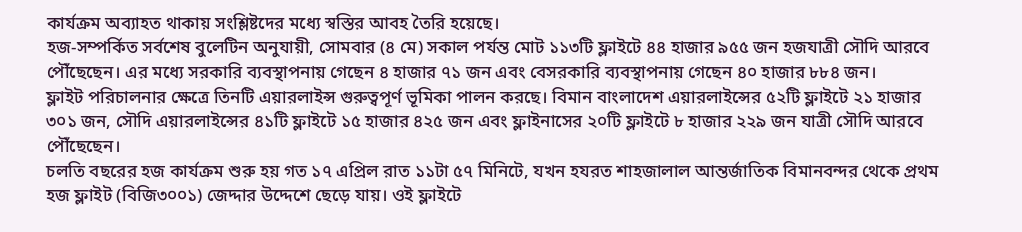কার্যক্রম অব্যাহত থাকায় সংশ্লিষ্টদের মধ্যে স্বস্তির আবহ তৈরি হয়েছে।
হজ-সম্পর্কিত সর্বশেষ বুলেটিন অনুযায়ী, সোমবার (৪ মে) সকাল পর্যন্ত মোট ১১৩টি ফ্লাইটে ৪৪ হাজার ৯৫৫ জন হজযাত্রী সৌদি আরবে পৌঁছেছেন। এর মধ্যে সরকারি ব্যবস্থাপনায় গেছেন ৪ হাজার ৭১ জন এবং বেসরকারি ব্যবস্থাপনায় গেছেন ৪০ হাজার ৮৮৪ জন।
ফ্লাইট পরিচালনার ক্ষেত্রে তিনটি এয়ারলাইন্স গুরুত্বপূর্ণ ভূমিকা পালন করছে। বিমান বাংলাদেশ এয়ারলাইন্সের ৫২টি ফ্লাইটে ২১ হাজার ৩০১ জন, সৌদি এয়ারলাইন্সের ৪১টি ফ্লাইটে ১৫ হাজার ৪২৫ জন এবং ফ্লাইনাসের ২০টি ফ্লাইটে ৮ হাজার ২২৯ জন যাত্রী সৌদি আরবে পৌঁছেছেন।
চলতি বছরের হজ কার্যক্রম শুরু হয় গত ১৭ এপ্রিল রাত ১১টা ৫৭ মিনিটে, যখন হযরত শাহজালাল আন্তর্জাতিক বিমানবন্দর থেকে প্রথম হজ ফ্লাইট (বিজি৩০০১) জেদ্দার উদ্দেশে ছেড়ে যায়। ওই ফ্লাইটে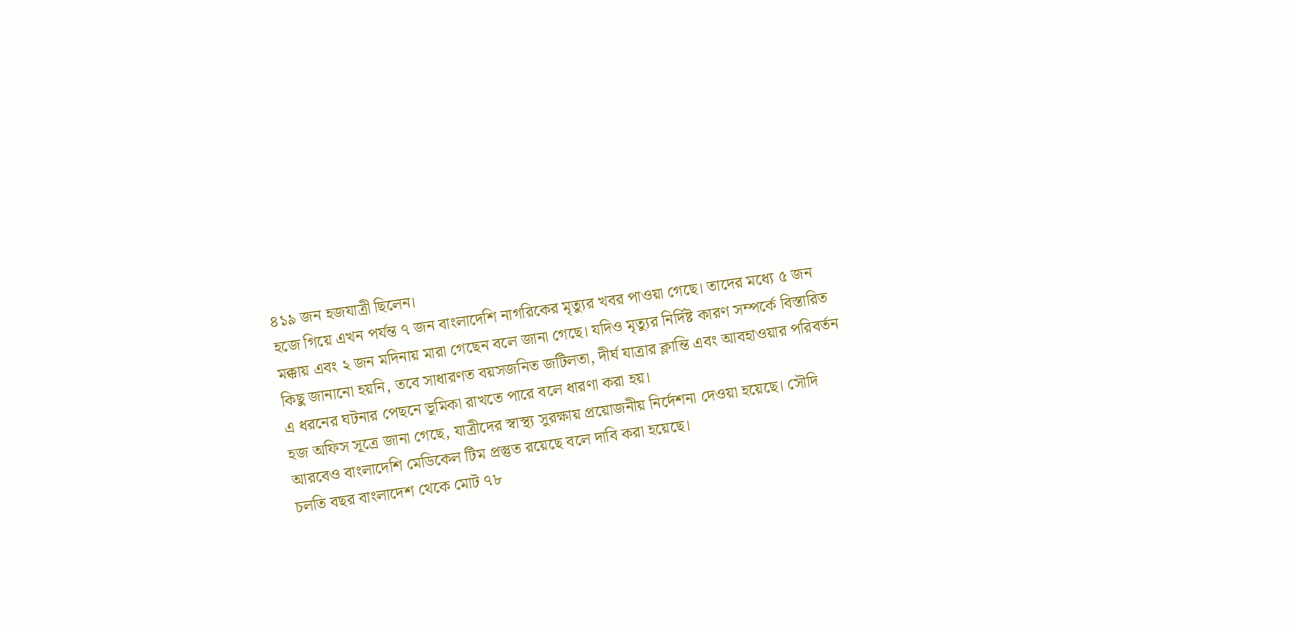৪১৯ জন হজযাত্রী ছিলেন।
হজে গিয়ে এখন পর্যন্ত ৭ জন বাংলাদেশি নাগরিকের মৃত্যুর খবর পাওয়া গেছে। তাদের মধ্যে ৫ জন মক্কায় এবং ২ জন মদিনায় মারা গেছেন বলে জানা গেছে। যদিও মৃত্যুর নির্দিষ্ট কারণ সম্পর্কে বিস্তারিত কিছু জানানো হয়নি, তবে সাধারণত বয়সজনিত জটিলতা, দীর্ঘ যাত্রার ক্লান্তি এবং আবহাওয়ার পরিবর্তন এ ধরনের ঘটনার পেছনে ভূমিকা রাখতে পারে বলে ধারণা করা হয়।
হজ অফিস সূত্রে জানা গেছে, যাত্রীদের স্বাস্থ্য সুরক্ষায় প্রয়োজনীয় নির্দেশনা দেওয়া হয়েছে। সৌদি আরবেও বাংলাদেশি মেডিকেল টিম প্রস্তুত রয়েছে বলে দাবি করা হয়েছে।
চলতি বছর বাংলাদেশ থেকে মোট ৭৮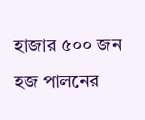হাজার ৫০০ জন হজ পালনের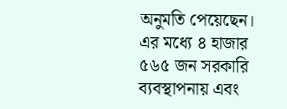অনুমতি পেয়েছেন। এর মধ্যে ৪ হাজার ৫৬৫ জন সরকারি ব্যবস্থাপনায় এবং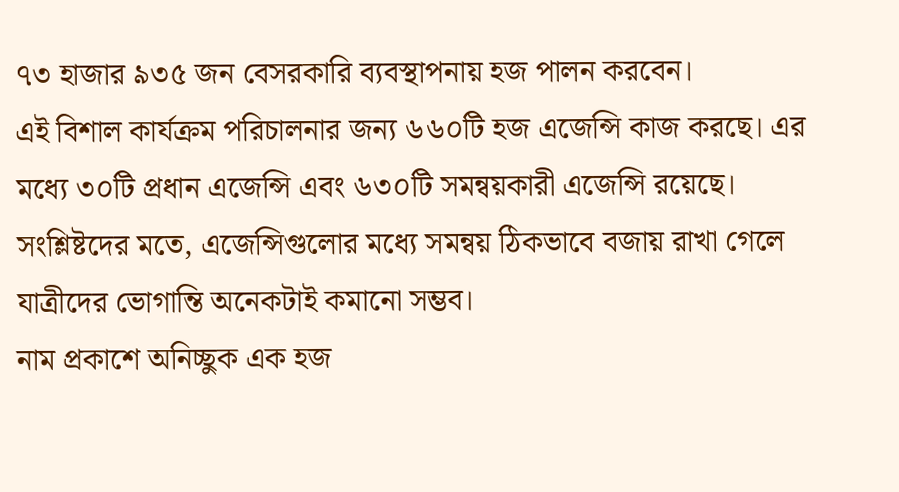৭৩ হাজার ৯৩৫ জন বেসরকারি ব্যবস্থাপনায় হজ পালন করবেন।
এই বিশাল কার্যক্রম পরিচালনার জন্য ৬৬০টি হজ এজেন্সি কাজ করছে। এর মধ্যে ৩০টি প্রধান এজেন্সি এবং ৬৩০টি সমন্বয়কারী এজেন্সি রয়েছে। সংশ্লিষ্টদের মতে, এজেন্সিগুলোর মধ্যে সমন্বয় ঠিকভাবে বজায় রাখা গেলে যাত্রীদের ভোগান্তি অনেকটাই কমানো সম্ভব।
নাম প্রকাশে অনিচ্ছুক এক হজ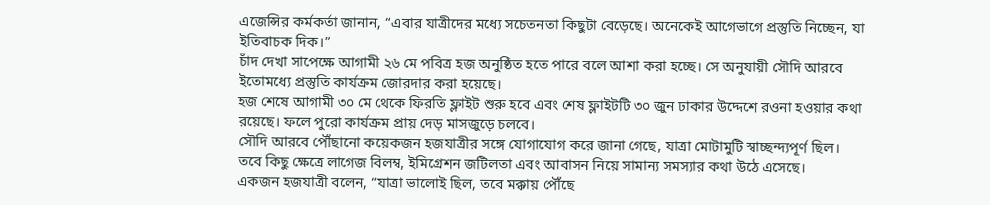এজেন্সির কর্মকর্তা জানান, “এবার যাত্রীদের মধ্যে সচেতনতা কিছুটা বেড়েছে। অনেকেই আগেভাগে প্রস্তুতি নিচ্ছেন, যা ইতিবাচক দিক।”
চাঁদ দেখা সাপেক্ষে আগামী ২৬ মে পবিত্র হজ অনুষ্ঠিত হতে পারে বলে আশা করা হচ্ছে। সে অনুযায়ী সৌদি আরবে ইতোমধ্যে প্রস্তুতি কার্যক্রম জোরদার করা হয়েছে।
হজ শেষে আগামী ৩০ মে থেকে ফিরতি ফ্লাইট শুরু হবে এবং শেষ ফ্লাইটটি ৩০ জুন ঢাকার উদ্দেশে রওনা হওয়ার কথা রয়েছে। ফলে পুরো কার্যক্রম প্রায় দেড় মাসজুড়ে চলবে।
সৌদি আরবে পৌঁছানো কয়েকজন হজযাত্রীর সঙ্গে যোগাযোগ করে জানা গেছে, যাত্রা মোটামুটি স্বাচ্ছন্দ্যপূর্ণ ছিল। তবে কিছু ক্ষেত্রে লাগেজ বিলম্ব, ইমিগ্রেশন জটিলতা এবং আবাসন নিয়ে সামান্য সমস্যার কথা উঠে এসেছে।
একজন হজযাত্রী বলেন, “যাত্রা ভালোই ছিল, তবে মক্কায় পৌঁছে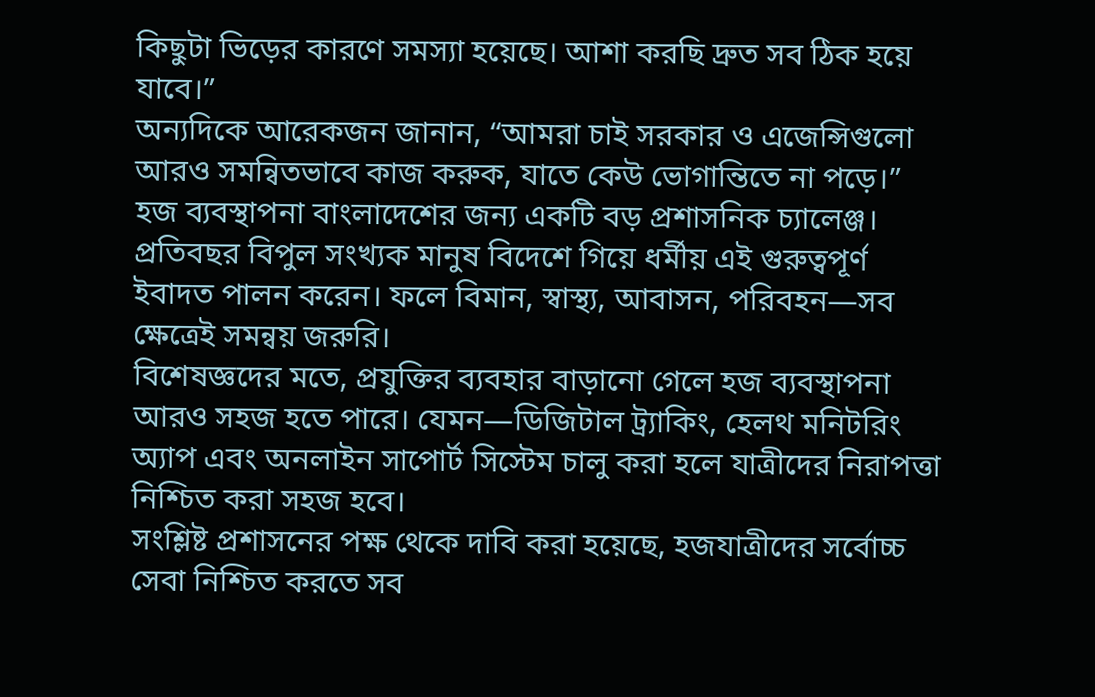কিছুটা ভিড়ের কারণে সমস্যা হয়েছে। আশা করছি দ্রুত সব ঠিক হয়ে যাবে।”
অন্যদিকে আরেকজন জানান, “আমরা চাই সরকার ও এজেন্সিগুলো আরও সমন্বিতভাবে কাজ করুক, যাতে কেউ ভোগান্তিতে না পড়ে।”
হজ ব্যবস্থাপনা বাংলাদেশের জন্য একটি বড় প্রশাসনিক চ্যালেঞ্জ। প্রতিবছর বিপুল সংখ্যক মানুষ বিদেশে গিয়ে ধর্মীয় এই গুরুত্বপূর্ণ ইবাদত পালন করেন। ফলে বিমান, স্বাস্থ্য, আবাসন, পরিবহন—সব ক্ষেত্রেই সমন্বয় জরুরি।
বিশেষজ্ঞদের মতে, প্রযুক্তির ব্যবহার বাড়ানো গেলে হজ ব্যবস্থাপনা আরও সহজ হতে পারে। যেমন—ডিজিটাল ট্র্যাকিং, হেলথ মনিটরিং অ্যাপ এবং অনলাইন সাপোর্ট সিস্টেম চালু করা হলে যাত্রীদের নিরাপত্তা নিশ্চিত করা সহজ হবে।
সংশ্লিষ্ট প্রশাসনের পক্ষ থেকে দাবি করা হয়েছে, হজযাত্রীদের সর্বোচ্চ সেবা নিশ্চিত করতে সব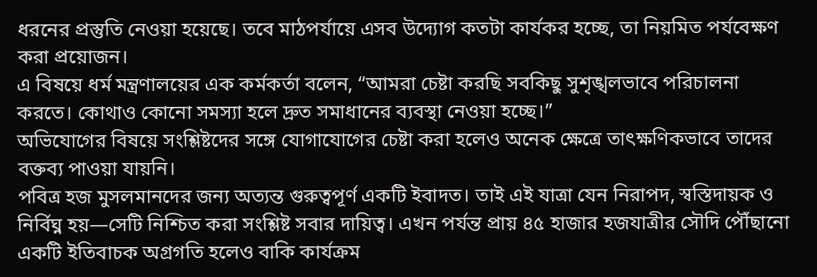ধরনের প্রস্তুতি নেওয়া হয়েছে। তবে মাঠপর্যায়ে এসব উদ্যোগ কতটা কার্যকর হচ্ছে, তা নিয়মিত পর্যবেক্ষণ করা প্রয়োজন।
এ বিষয়ে ধর্ম মন্ত্রণালয়ের এক কর্মকর্তা বলেন, “আমরা চেষ্টা করছি সবকিছু সুশৃঙ্খলভাবে পরিচালনা করতে। কোথাও কোনো সমস্যা হলে দ্রুত সমাধানের ব্যবস্থা নেওয়া হচ্ছে।”
অভিযোগের বিষয়ে সংশ্লিষ্টদের সঙ্গে যোগাযোগের চেষ্টা করা হলেও অনেক ক্ষেত্রে তাৎক্ষণিকভাবে তাদের বক্তব্য পাওয়া যায়নি।
পবিত্র হজ মুসলমানদের জন্য অত্যন্ত গুরুত্বপূর্ণ একটি ইবাদত। তাই এই যাত্রা যেন নিরাপদ, স্বস্তিদায়ক ও নির্বিঘ্ন হয়—সেটি নিশ্চিত করা সংশ্লিষ্ট সবার দায়িত্ব। এখন পর্যন্ত প্রায় ৪৫ হাজার হজযাত্রীর সৌদি পৌঁছানো একটি ইতিবাচক অগ্রগতি হলেও বাকি কার্যক্রম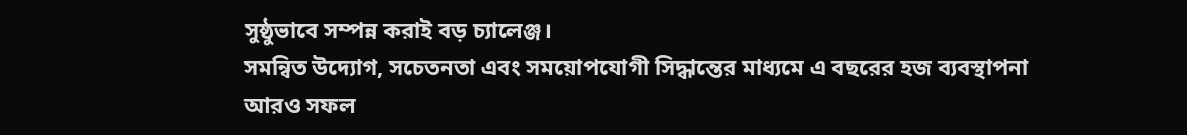সুষ্ঠুভাবে সম্পন্ন করাই বড় চ্যালেঞ্জ।
সমন্বিত উদ্যোগ, সচেতনতা এবং সময়োপযোগী সিদ্ধান্তের মাধ্যমে এ বছরের হজ ব্যবস্থাপনা আরও সফল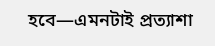হবে—এমনটাই প্রত্যাশা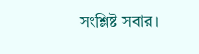সংশ্লিষ্ট সবার।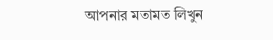আপনার মতামত লিখুন